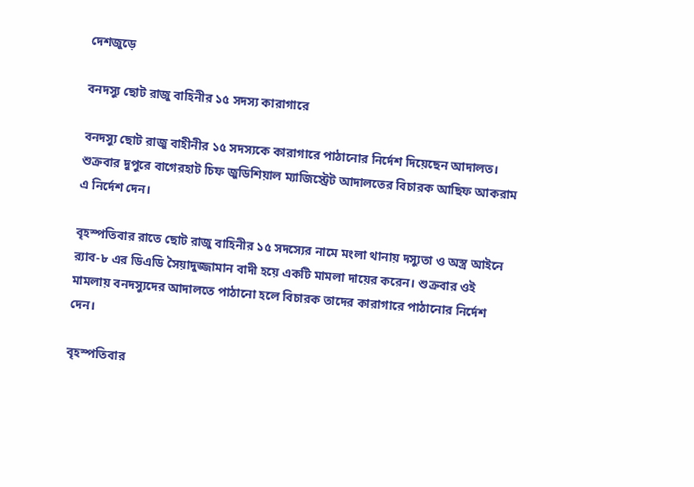দেশজুড়ে

বনদস্যু ছোট রাজু বাহিনীর ১৫ সদস্য কারাগারে

বনদস্যু ছোট রাজু বাহীনীর ১৫ সদস্যকে কারাগারে পাঠানোর নির্দেশ দিয়েছেন আদালত। শুক্রবার দুপুরে বাগেরহাট চিফ জুডিশিয়াল ম্যাজিস্ট্রেট আদালতের বিচারক আছিফ আকরাম এ নির্দেশ দেন।

বৃহস্পতিবার রাতে ছোট রাজু বাহিনীর ১৫ সদস্যের নামে মংলা থানায় দস্যুতা ও অস্ত্র আইনে র‌্যাব-৮ এর ডিএডি সৈয়াদুজ্জামান বাদী হয়ে একটি মামলা দায়ের করেন। শুক্রবার ওই মামলায় বনদস্যুদের আদালতে পাঠানো হলে বিচারক তাদের কারাগারে পাঠানোর নির্দেশ দেন।

বৃহস্পতিবার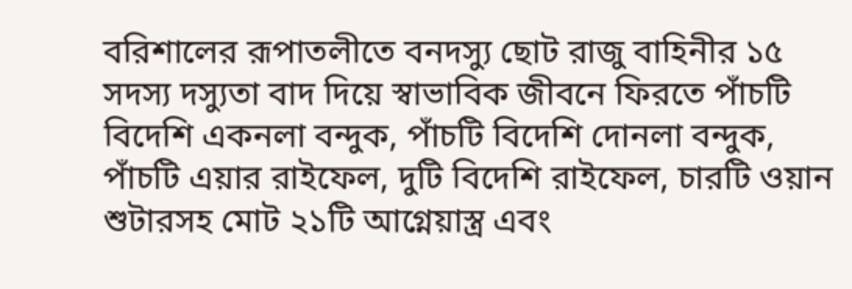বরিশালের রূপাতলীতে বনদস্যু ছোট রাজু বাহিনীর ১৫ সদস্য দস্যুতা বাদ দিয়ে স্বাভাবিক জীবনে ফিরতে পাঁচটি বিদেশি একনলা বন্দুক, পাঁচটি বিদেশি দোনলা বন্দুক, পাঁচটি এয়ার রাইফেল, দুটি বিদেশি রাইফেল, চারটি ওয়ান শুটারসহ মোট ২১টি আগ্নেয়াস্ত্র এবং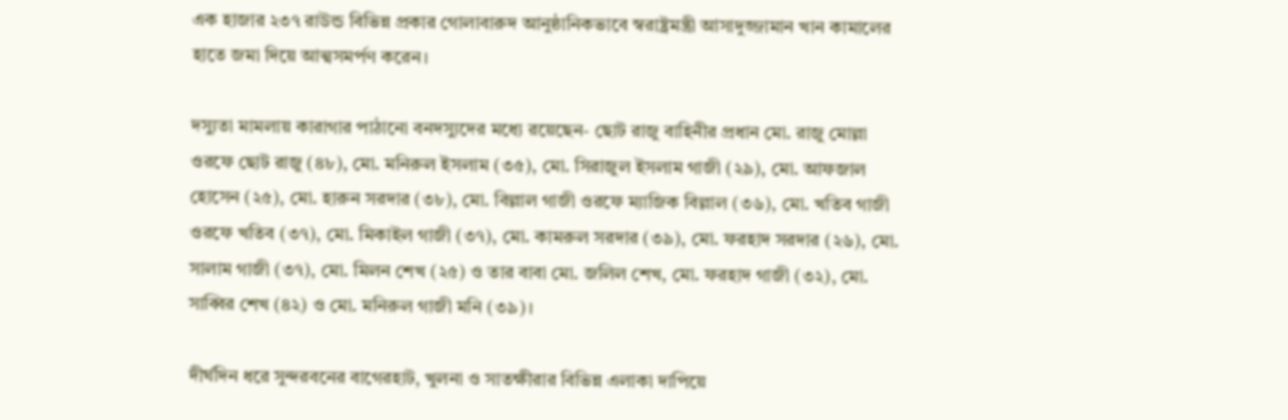এক হাজার ২৩৭ রাউন্ড বিভিন্ন প্রকার গোলাবারুদ আনুষ্ঠানিকভাবে স্বরাষ্ট্রমন্ত্রী আসাদুজ্জামান খান কামালের হাতে জমা দিয়ে আত্মসমর্পণ করেন।

দস্যুতা মামলায় কারাগার পাঠানো বনদস্যুদের মধ্যে রয়েছেন- ছোট রাজু বাহিনীর প্রধান মো. রাজু মোল্লা ওরফে ছোট রাজু (৪৮), মো. মনিরুল ইসলাম (৩৫), মো. সিরাজুল ইসলাম গাজী (২৯), মো. আফজাল হোসেন (২৫), মো. হারুন সরদার (৩৮), মো. বিল্লাল গাজী ওরফে ম্যাজিক বিল্লাল (৩৬), মো. খতিব গাজী ওরফে খতিব (৩৭), মো. মিকাইল গাজী (৩৭), মো. কামরুল সরদার (৩৯), মো. ফরহাদ সরদার (২৬), মো. সালাম গাজী (৩৭), মো. মিলন শেখ (২৫) ও তার বাবা মো. জলিল শেখ, মো. ফরহাদ গাজী (৩২), মো. সাব্বির শেখ (৪২) ও মো. মনিরুল গাজী মনি (৩৯)।

দীর্ঘদিন ধরে সুন্দরবনের বাগেরহাট, খুলনা ও সাতক্ষীরার বিভিন্ন এলাকা দাপিয়ে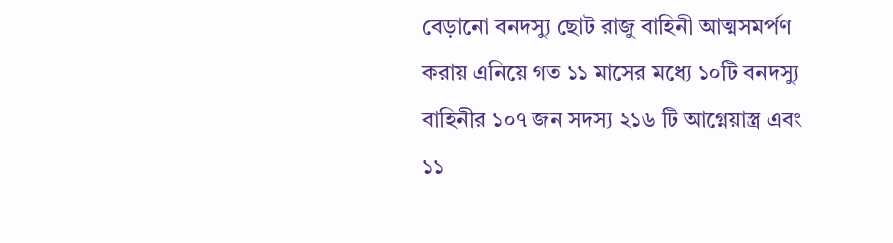বেড়ানো বনদস্যু ছোট রাজু বাহিনী আত্মসমর্পণ করায় এনিয়ে গত ১১ মাসের মধ্যে ১০টি বনদস্যু বাহিনীর ১০৭ জন সদস্য ২১৬ টি আগ্নেয়াস্ত্র এবং ১১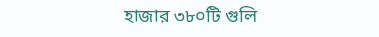হাজার ৩৮০টি গুলি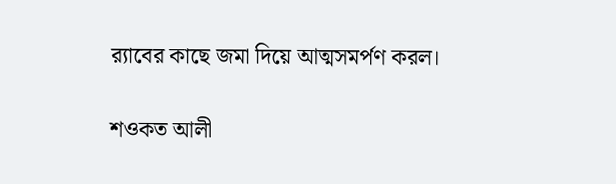র‌্যাবের কাছে জমা দিয়ে আত্মসমর্পণ করল।

শওকত আলী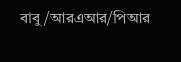বাবু/আরএআর/পিআর